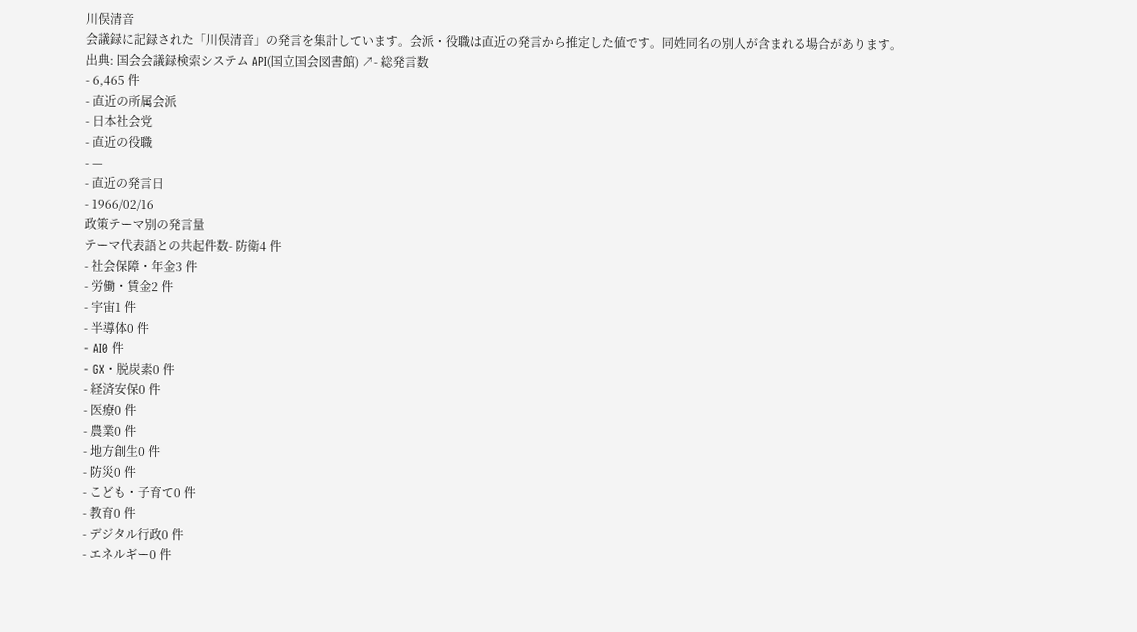川俣清音
会議録に記録された「川俣清音」の発言を集計しています。会派・役職は直近の発言から推定した値です。同姓同名の別人が含まれる場合があります。
出典: 国会会議録検索システム API(国立国会図書館) ↗- 総発言数
- 6,465 件
- 直近の所属会派
- 日本社会党
- 直近の役職
- —
- 直近の発言日
- 1966/02/16
政策テーマ別の発言量
テーマ代表語との共起件数- 防衛4 件
- 社会保障・年金3 件
- 労働・賃金2 件
- 宇宙1 件
- 半導体0 件
- AI0 件
- GX・脱炭素0 件
- 経済安保0 件
- 医療0 件
- 農業0 件
- 地方創生0 件
- 防災0 件
- こども・子育て0 件
- 教育0 件
- デジタル行政0 件
- エネルギー0 件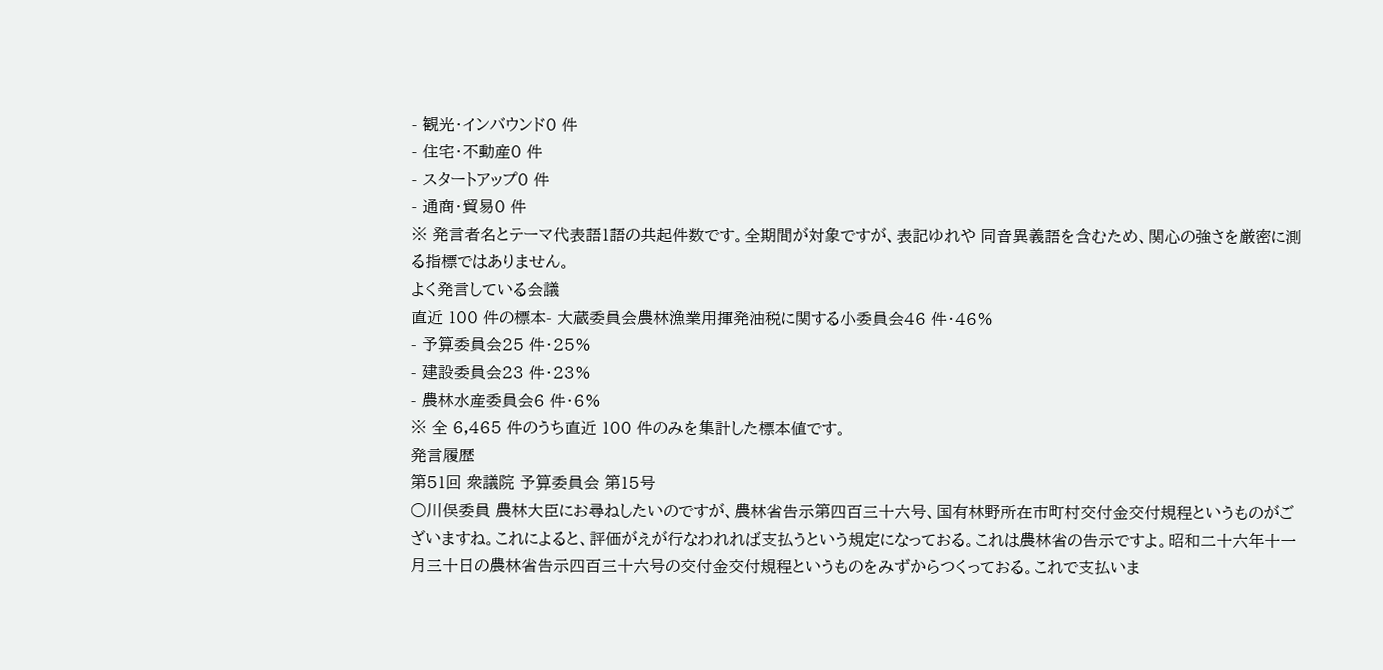- 観光・インバウンド0 件
- 住宅・不動産0 件
- スタートアップ0 件
- 通商・貿易0 件
※ 発言者名とテーマ代表語1語の共起件数です。全期間が対象ですが、表記ゆれや 同音異義語を含むため、関心の強さを厳密に測る指標ではありません。
よく発言している会議
直近 100 件の標本- 大蔵委員会農林漁業用揮発油税に関する小委員会46 件・46%
- 予算委員会25 件・25%
- 建設委員会23 件・23%
- 農林水産委員会6 件・6%
※ 全 6,465 件のうち直近 100 件のみを集計した標本値です。
発言履歴
第51回 衆議院 予算委員会 第15号
○川俣委員 農林大臣にお尋ねしたいのですが、農林省告示第四百三十六号、国有林野所在市町村交付金交付規程というものがございますね。これによると、評価がえが行なわれれば支払うという規定になっておる。これは農林省の告示ですよ。昭和二十六年十一月三十日の農林省告示四百三十六号の交付金交付規程というものをみずからつくっておる。これで支払いま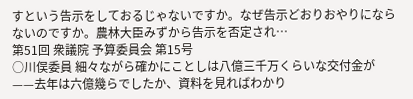すという告示をしておるじゃないですか。なぜ告示どおりおやりにならないのですか。農林大臣みずから告示を否定され…
第51回 衆議院 予算委員会 第15号
○川俣委員 細々ながら確かにことしは八億三千万くらいな交付金が——去年は六億幾らでしたか、資料を見ればわかり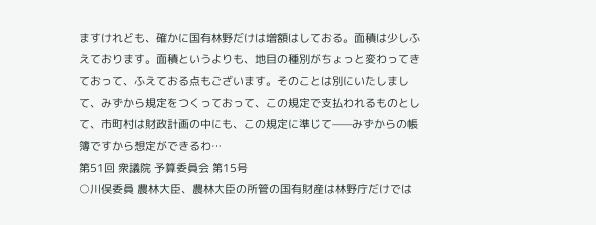ますけれども、確かに国有林野だけは増額はしておる。面積は少しふえております。面積というよりも、地目の種別がちょっと変わってきておって、ふえておる点もございます。そのことは別にいたしまして、みずから規定をつくっておって、この規定で支払われるものとして、市町村は財政計画の中にも、この規定に準じて——みずからの帳簿ですから想定ができるわ…
第51回 衆議院 予算委員会 第15号
○川俣委員 農林大臣、農林大臣の所管の国有財産は林野庁だけでは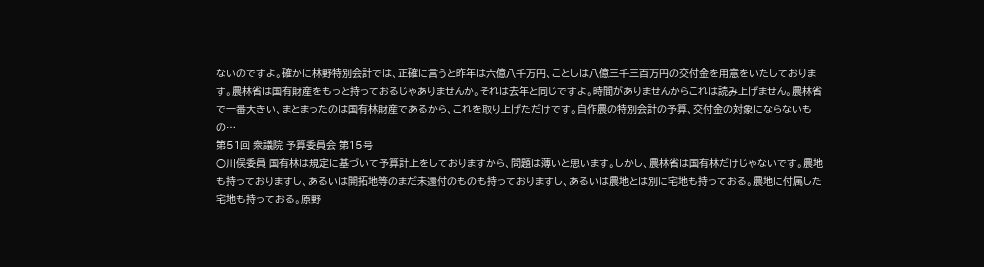ないのですよ。確かに林野特別会計では、正確に言うと昨年は六億八千万円、ことしは八億三千三百万円の交付金を用意をいたしております。農林省は国有財産をもっと持っておるじゃありませんか。それは去年と同じですよ。時間がありませんからこれは読み上げません。農林省で一番大きい、まとまったのは国有林財産であるから、これを取り上げただけです。自作農の特別会計の予算、交付金の対象にならないもの…
第51回 衆議院 予算委員会 第15号
○川俣委員 国有林は規定に基づいて予算計上をしておりますから、問題は薄いと思います。しかし、農林省は国有林だけじゃないです。農地も持っておりますし、あるいは開拓地等のまだ未還付のものも持っておりますし、あるいは農地とは別に宅地も持っておる。農地に付属した宅地も持っておる。原野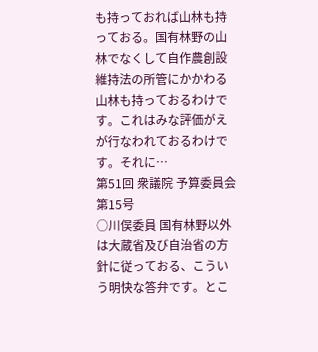も持っておれば山林も持っておる。国有林野の山林でなくして自作農創設維持法の所管にかかわる山林も持っておるわけです。これはみな評価がえが行なわれておるわけです。それに…
第51回 衆議院 予算委員会 第15号
○川俣委員 国有林野以外は大蔵省及び自治省の方針に従っておる、こういう明快な答弁です。とこ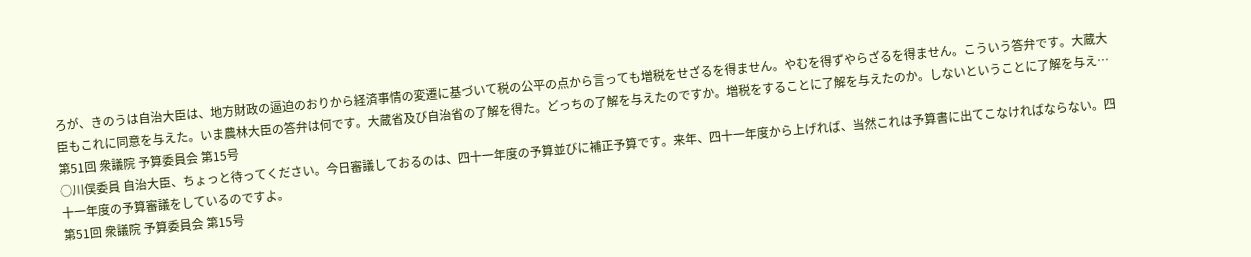ろが、きのうは自治大臣は、地方財政の逼迫のおりから経済事情の変遷に基づいて税の公平の点から言っても増税をせざるを得ません。やむを得ずやらざるを得ません。こういう答弁です。大蔵大臣もこれに同意を与えた。いま農林大臣の答弁は何です。大蔵省及び自治省の了解を得た。どっちの了解を与えたのですか。増税をすることに了解を与えたのか。しないということに了解を与え…
第51回 衆議院 予算委員会 第15号
○川俣委員 自治大臣、ちょっと待ってください。今日審議しておるのは、四十一年度の予算並びに補正予算です。来年、四十一年度から上げれば、当然これは予算書に出てこなければならない。四十一年度の予算審議をしているのですよ。
第51回 衆議院 予算委員会 第15号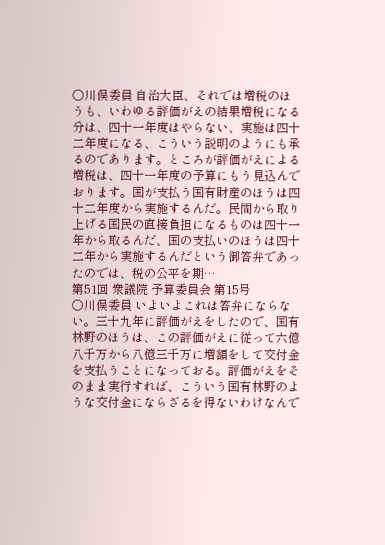○川俣委員 自治大臣、それでは増税のほうも、いわゆる評価がえの結果増税になる分は、四十一年度はやらない、実施は四十二年度になる、こういう説明のようにも承るのであります。ところが評価がえによる増税は、四十一年度の予算にもう見込んでおります。国が支払う国有財産のほうは四十二年度から実施するんだ。民間から取り上げる国民の直接負担になるものは四十一年から取るんだ、国の支払いのほうは四十二年から実施するんだという御答弁であったのでは、税の公平を期…
第51回 衆議院 予算委員会 第15号
○川俣委員 いよいよこれは答弁にならない。三十九年に評価がえをしたので、国有林野のほうは、この評価がえに従って六億八千万から八億三千万に増額をして交付金を支払うことになっておる。評価がえをそのまま実行すれば、こういう国有林野のような交付金にならざるを得ないわけなんで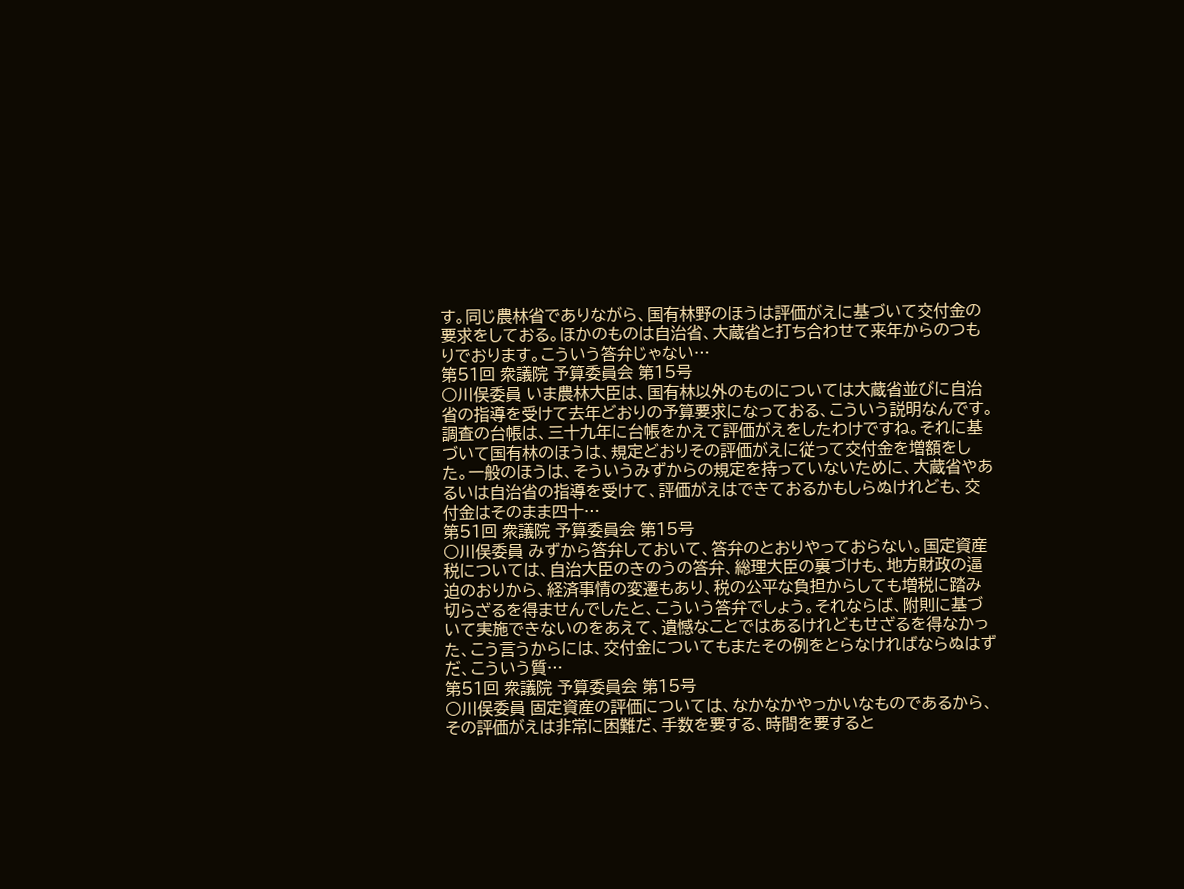す。同じ農林省でありながら、国有林野のほうは評価がえに基づいて交付金の要求をしておる。ほかのものは自治省、大蔵省と打ち合わせて来年からのつもりでおります。こういう答弁じゃない…
第51回 衆議院 予算委員会 第15号
○川俣委員 いま農林大臣は、国有林以外のものについては大蔵省並びに自治省の指導を受けて去年どおりの予算要求になっておる、こういう説明なんです。調査の台帳は、三十九年に台帳をかえて評価がえをしたわけですね。それに基づいて国有林のほうは、規定どおりその評価がえに従って交付金を増額をした。一般のほうは、そういうみずからの規定を持っていないために、大蔵省やあるいは自治省の指導を受けて、評価がえはできておるかもしらぬけれども、交付金はそのまま四十…
第51回 衆議院 予算委員会 第15号
○川俣委員 みずから答弁しておいて、答弁のとおりやっておらない。国定資産税については、自治大臣のきのうの答弁、総理大臣の裏づけも、地方財政の逼迫のおりから、経済事情の変遷もあり、税の公平な負担からしても増税に踏み切らざるを得ませんでしたと、こういう答弁でしょう。それならば、附則に基づいて実施できないのをあえて、遺憾なことではあるけれどもせざるを得なかった、こう言うからには、交付金についてもまたその例をとらなければならぬはずだ、こういう質…
第51回 衆議院 予算委員会 第15号
○川俣委員 固定資産の評価については、なかなかやっかいなものであるから、その評価がえは非常に困難だ、手数を要する、時間を要すると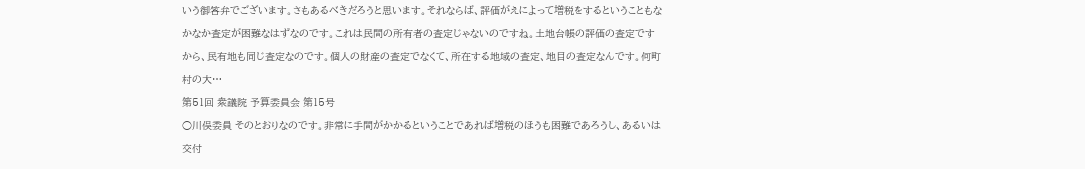いう御答弁でございます。さもあるべきだろうと思います。それならば、評価がえによって増税をするということもなかなか査定が困難なはずなのです。これは民間の所有者の査定じゃないのですね。土地台帳の評価の査定ですから、民有地も同じ査定なのです。個人の財産の査定でなくて、所在する地域の査定、地目の査定なんです。何町村の大…
第51回 衆議院 予算委員会 第15号
○川俣委員 そのとおりなのです。非常に手間がかかるということであれば増税のほうも困難であろうし、あるいは交付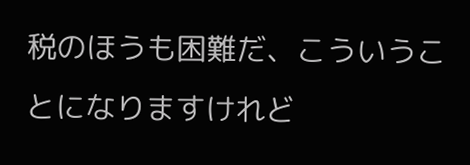税のほうも困難だ、こういうことになりますけれど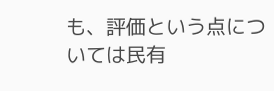も、評価という点については民有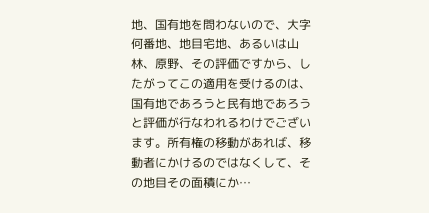地、国有地を問わないので、大字何番地、地目宅地、あるいは山林、原野、その評価ですから、したがってこの適用を受けるのは、国有地であろうと民有地であろうと評価が行なわれるわけでございます。所有権の移動があれば、移動者にかけるのではなくして、その地目その面積にか…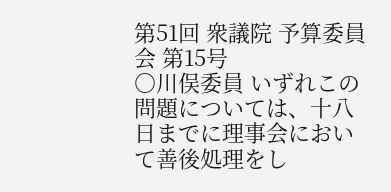第51回 衆議院 予算委員会 第15号
○川俣委員 いずれこの問題については、十八日までに理事会において善後処理をし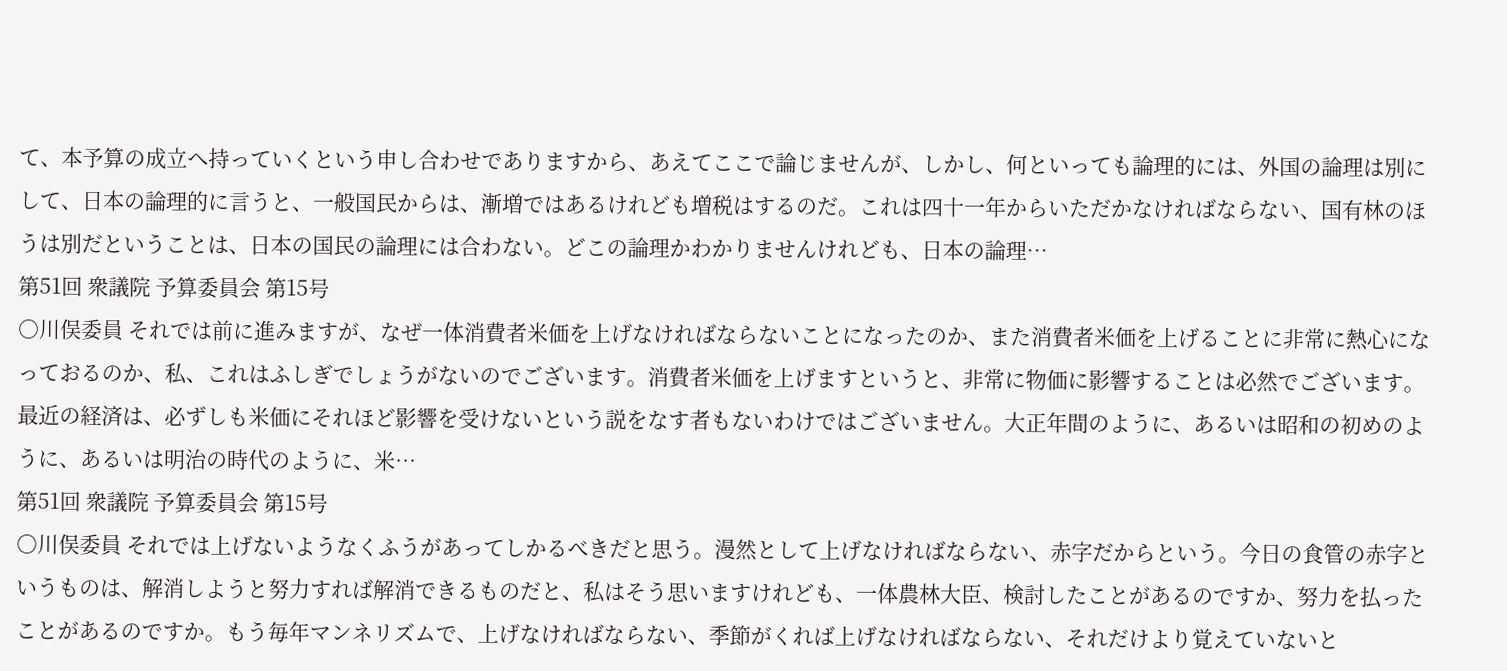て、本予算の成立へ持っていくという申し合わせでありますから、あえてここで論じませんが、しかし、何といっても論理的には、外国の論理は別にして、日本の論理的に言うと、一般国民からは、漸増ではあるけれども増税はするのだ。これは四十一年からいただかなければならない、国有林のほうは別だということは、日本の国民の論理には合わない。どこの論理かわかりませんけれども、日本の論理…
第51回 衆議院 予算委員会 第15号
○川俣委員 それでは前に進みますが、なぜ一体消費者米価を上げなければならないことになったのか、また消費者米価を上げることに非常に熱心になっておるのか、私、これはふしぎでしょうがないのでございます。消費者米価を上げますというと、非常に物価に影響することは必然でございます。最近の経済は、必ずしも米価にそれほど影響を受けないという説をなす者もないわけではございません。大正年間のように、あるいは昭和の初めのように、あるいは明治の時代のように、米…
第51回 衆議院 予算委員会 第15号
○川俣委員 それでは上げないようなくふうがあってしかるべきだと思う。漫然として上げなければならない、赤字だからという。今日の食管の赤字というものは、解消しようと努力すれば解消できるものだと、私はそう思いますけれども、一体農林大臣、検討したことがあるのですか、努力を払ったことがあるのですか。もう毎年マンネリズムで、上げなければならない、季節がくれば上げなければならない、それだけより覚えていないと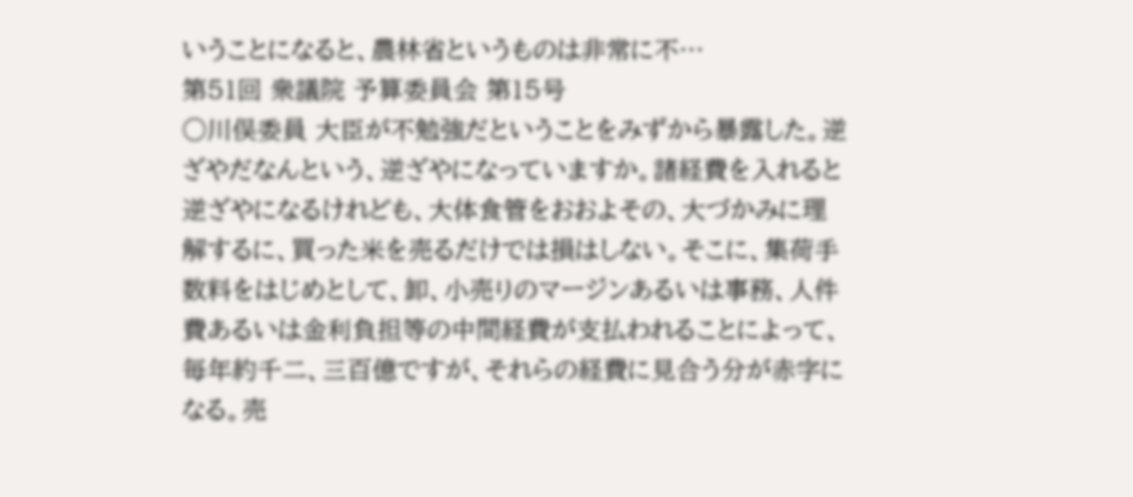いうことになると、農林省というものは非常に不…
第51回 衆議院 予算委員会 第15号
○川俣委員 大臣が不勉強だということをみずから暴露した。逆ざやだなんという、逆ざやになっていますか。諸経費を入れると逆ざやになるけれども、大体食管をおおよその、大づかみに理解するに、買った米を売るだけでは損はしない。そこに、集荷手数料をはじめとして、卸、小売りのマージンあるいは事務、人件費あるいは金利負担等の中間経費が支払われることによって、毎年約千二、三百億ですが、それらの経費に見合う分が赤字になる。売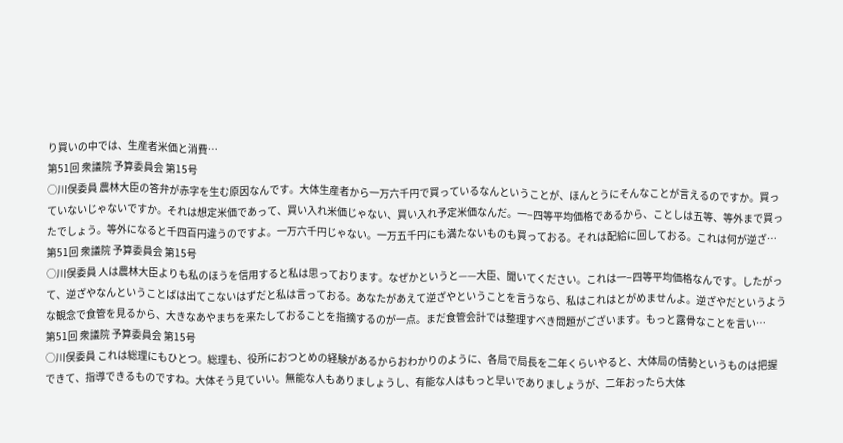り買いの中では、生産者米価と消費…
第51回 衆議院 予算委員会 第15号
○川俣委員 農林大臣の答弁が赤字を生む原因なんです。大体生産者から一万六千円で買っているなんということが、ほんとうにそんなことが言えるのですか。買っていないじゃないですか。それは想定米価であって、買い入れ米価じゃない、買い入れ予定米価なんだ。一−四等平均価格であるから、ことしは五等、等外まで買ったでしょう。等外になると千四百円違うのですよ。一万六千円じゃない。一万五千円にも満たないものも買っておる。それは配給に回しておる。これは何が逆ざ…
第51回 衆議院 予算委員会 第15号
○川俣委員 人は農林大臣よりも私のほうを信用すると私は思っております。なぜかというと——大臣、聞いてください。これは一−四等平均価格なんです。したがって、逆ざやなんということばは出てこないはずだと私は言っておる。あなたがあえて逆ざやということを言うなら、私はこれはとがめませんよ。逆ざやだというような観念で食管を見るから、大きなあやまちを来たしておることを指摘するのが一点。まだ食管会計では整理すべき問題がございます。もっと露骨なことを言い…
第51回 衆議院 予算委員会 第15号
○川俣委員 これは総理にもひとつ。総理も、役所におつとめの経験があるからおわかりのように、各局で局長を二年くらいやると、大体局の情勢というものは把握できて、指導できるものですね。大体そう見ていい。無能な人もありましょうし、有能な人はもっと早いでありましょうが、二年おったら大体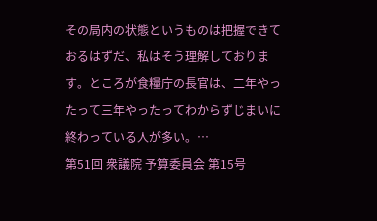その局内の状態というものは把握できておるはずだ、私はそう理解しております。ところが食糧庁の長官は、二年やったって三年やったってわからずじまいに終わっている人が多い。…
第51回 衆議院 予算委員会 第15号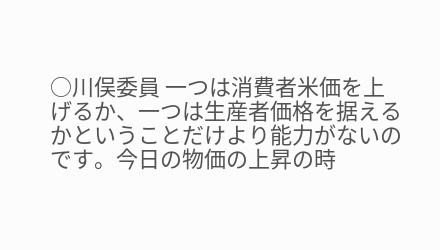○川俣委員 一つは消費者米価を上げるか、一つは生産者価格を据えるかということだけより能力がないのです。今日の物価の上昇の時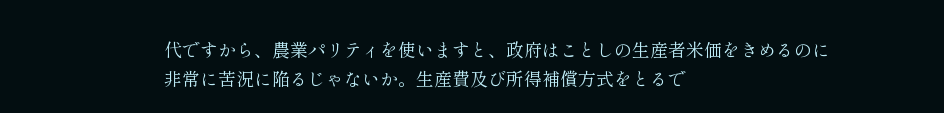代ですから、農業パリティを使いますと、政府はことしの生産者米価をきめるのに非常に苦況に陥るじゃないか。生産費及び所得補償方式をとるで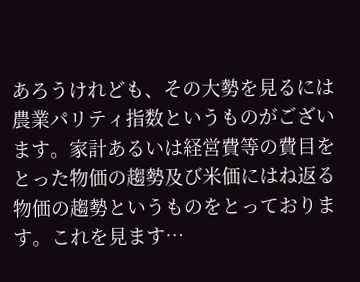あろうけれども、その大勢を見るには農業パリティ指数というものがございます。家計あるいは経営費等の費目をとった物価の趨勢及び米価にはね返る物価の趨勢というものをとっております。これを見ます…